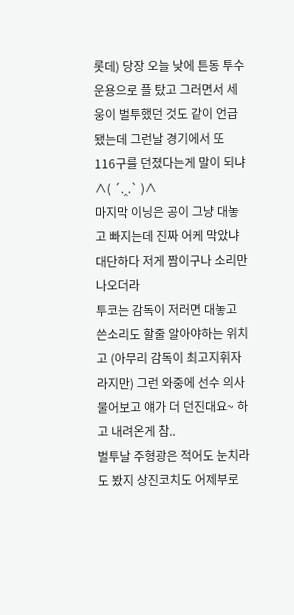롯데) 당장 오늘 낮에 튼동 투수 운용으로 플 탔고 그러면서 세웅이 벌투했던 것도 같이 언급됐는데 그런날 경기에서 또 116구를 던졌다는게 말이 되냐 ∧( ´.‸.` )∧
마지막 이닝은 공이 그냥 대놓고 빠지는데 진짜 어케 막았냐 대단하다 저게 짬이구나 소리만 나오더라
투코는 감독이 저러면 대놓고 쓴소리도 할줄 알아야하는 위치고 (아무리 감독이 최고지휘자라지만) 그런 와중에 선수 의사 물어보고 얘가 더 던진대요~ 하고 내려온게 참..
벌투날 주형광은 적어도 눈치라도 봤지 상진코치도 어제부로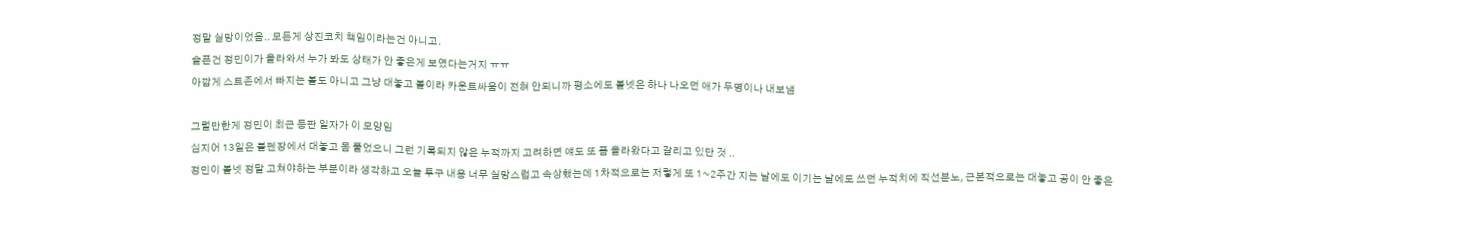정말 실망이었음.. 모든게 상진코치 책임이라는건 아니고.
슬픈건 정민이가 올라와서 누가 봐도 상태가 안 좋은게 보였다는거지 ㅠㅠ
아깝게 스트존에서 빠지는 볼도 아니고 그냥 대놓고 볼이라 카운트싸움이 전혀 안되니까 평소에도 볼넷은 하나 나오던 애가 두명이나 내보냄

그럴만한게 정민이 최근 등판 일자가 이 모양임
심지어 13일은 불펜장에서 대놓고 몸 풀었으니 그런 기록되지 않은 누적까지 고려하면 얘도 또 폼 올라왔다고 갈리고 있단 것 ..
정민이 볼넷 정말 고쳐야하는 부분이라 생각하고 오늘 투구 내용 너무 실망스럽고 속상했는데 1차적으로는 저렇게 또 1~2주간 지는 날에도 이기는 날에도 쓰던 누적치에 직선분노, 근본적으로는 대놓고 공이 안 좋은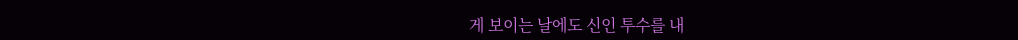게 보이는 날에도 신인 투수를 내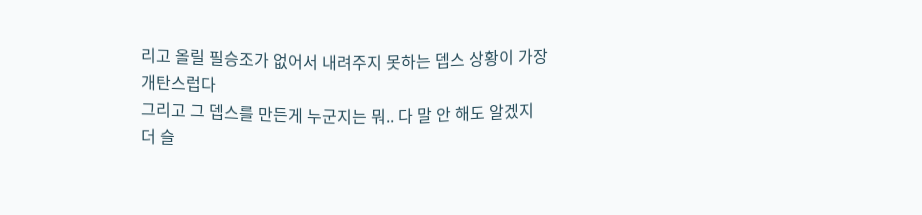리고 올릴 필승조가 없어서 내려주지 못하는 뎁스 상황이 가장 개탄스럽다
그리고 그 뎁스를 만든게 누군지는 뭐.. 다 말 안 해도 알겠지
더 슬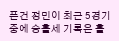픈건 정민이 최근 5경기 중에 승홀세 기록은 홀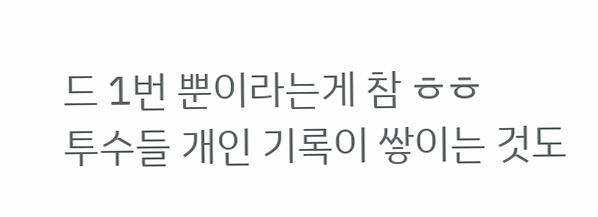드 1번 뿐이라는게 참 ㅎㅎ
투수들 개인 기록이 쌓이는 것도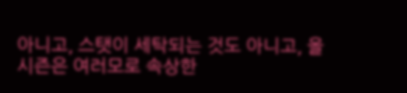아니고, 스탯이 세탁되는 것도 아니고, 올 시즌은 여러모로 속상한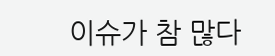이슈가 참 많다